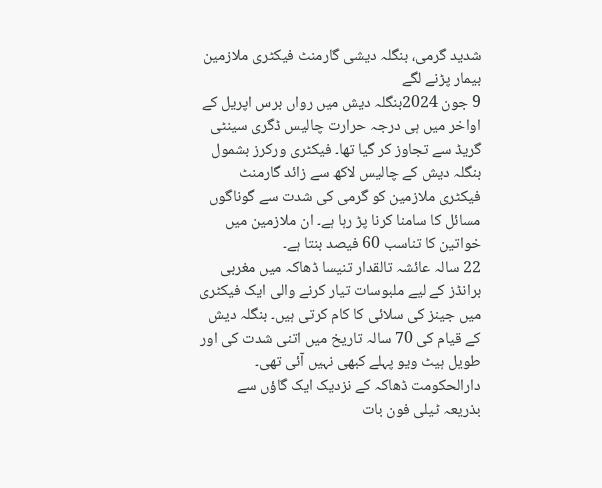شدید گرمی، بنگلہ دیشی گارمنٹ فیکٹری ملازمین بیمار پڑنے لگے
9 جون 2024بنگلہ دیش میں رواں برس اپریل کے اواخر میں ہی درجہ حرارت چالیس ڈگری سینٹی گریڈ سے تجاوز کر گیا تھا۔ فیکٹری ورکرز بشمول بنگلہ دیش کے چالیس لاکھ سے زائد گارمنٹ فیکٹری ملازمین کو گرمی کی شدت سے گوناگوں مسائل کا سامنا کرنا پڑ رہا ہے۔ ان ملازمین میں خواتین کا تناسب 60 فیصد بنتا ہے۔
22 سالہ عائشہ تالقدار تنیسا ڈھاکہ میں مغربی برانڈز کے لیے ملبوسات تیار کرنے والی ایک فیکٹری میں جینز کی سلائی کا کام کرتی ہیں۔ بنگلہ دیش کے قیام کی 70 سالہ تاریخ میں اتنی شدت کی اور طویل ہیٹ ویو پہلے کبھی نہیں آئی تھی۔
دارالحکومت ڈھاکہ کے نزدیک ایک گاؤں سے بذریعہ ٹیلی فون بات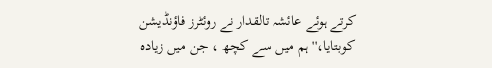کرتے ہوئے عائشہ تالقدار نے روئٹرز فاؤنڈیشن کوبتایا،''ہم میں سے کچھ ، جن میں زیادہ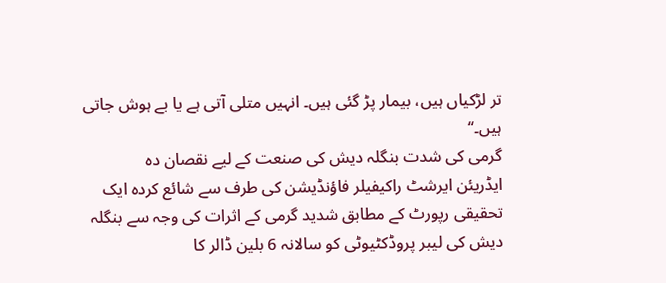تر لڑکیاں ہیں، بیمار پڑ گئی ہیں۔ انہیں متلی آتی ہے یا بے ہوش جاتی ہیں۔‘‘
گرمی کی شدت بنگلہ دیش کی صنعت کے لیے نقصان دہ
ایڈریئن ایرشٹ راکیفیلر فاؤنڈیشن کی طرف سے شائع کردہ ایک تحقیقی رپورٹ کے مطابق شدید گرمی کے اثرات کی وجہ سے بنگلہ دیش کی لیبر پروڈکٹیوٹی کو سالانہ 6 بلین ڈالر کا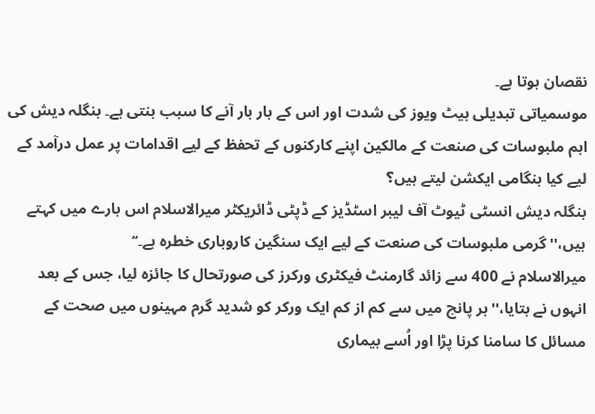نقصان ہوتا ہے۔
موسمیاتی تبدیلی ہیٹ ویوز کی شدت اور اس کے بار بار آنے کا سبب بنتی ہے۔ بنگلہ دیش کی اہم ملبوسات کی صنعت کے مالکین اپنے کارکنوں کے تحفظ کے لیے اقدامات پر عمل درآمد کے لیے کیا ہنگامی ایکشن لیتے ہیں؟
بنگلہ دیش انسٹی ٹیوٹ آف لیبر اسٹڈیز کے ڈپٹی ڈائریکٹر میرالاسلام اس بارے میں کہتے ہیں،'' گرمی ملبوسات کی صنعت کے لیے ایک سنگین کاروباری خطرہ ہے۔‘‘
میرالاسلام نے 400 سے زائد گارمنٹ فیکٹری ورکرز کی صورتحال کا جائزہ لیا، جس کے بعد انہوں نے بتایا،''ہر پانچ میں سے کم از کم ایک ورکر کو شدید گرم مہینوں میں صحت کے مسائل کا سامنا کرنا پڑا اور اُسے بیماری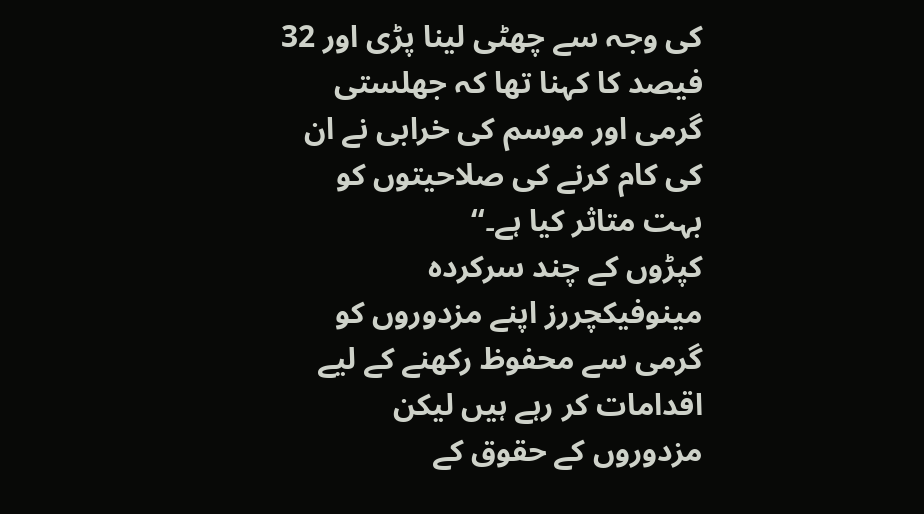کی وجہ سے چھٹی لینا پڑی اور 32 فیصد کا کہنا تھا کہ جھلستی گرمی اور موسم کی خرابی نے ان کی کام کرنے کی صلاحیتوں کو بہت متاثر کیا ہے۔‘‘
کپڑوں کے چند سرکردہ مینوفیکچررز اپنے مزدوروں کو گرمی سے محفوظ رکھنے کے لیے اقدامات کر رہے ہیں لیکن مزدوروں کے حقوق کے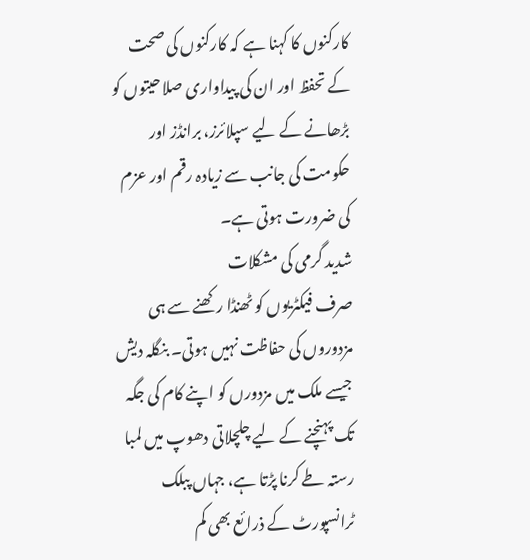کارکنوں کا کہنا ہے کہ کارکنوں کی صحت کے تحفظ اور ان کی پیداواری صلاحیتوں کو بڑھانے کے لیے سپلائرز، برانڈز اور حکومت کی جانب سے زیادہ رقم اور عزم کی ضرورت ہوتی ہے۔
شدید گرمی کی مشکلات
صرف فیکٹریوں کو ٹھنڈا رکھنے سے ہی مزدوروں کی حفاظت نہیں ہوتی۔ بنگلہ دیش جیسے ملک میں مزدورں کو اپنے کام کی جگہ تک پہنچنے کے لیے چلچلاتی دھوپ میں لمبا رستہ طے کرنا پڑتا ہے، جہاں پبلک ٹرانسپورٹ کے ذرائع بھی کم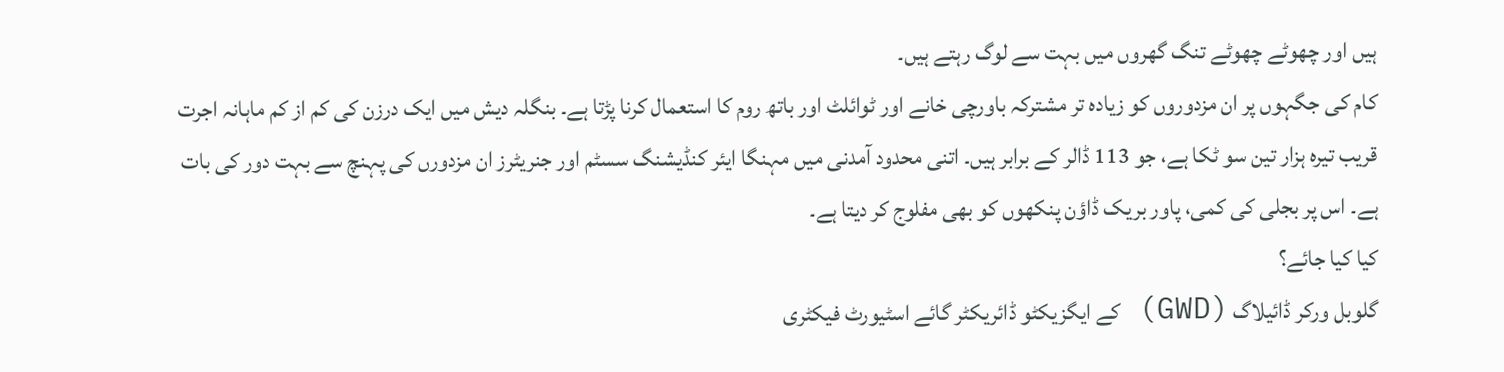ہیں اور چھوٹے چھوٹے تنگ گھروں میں بہت سے لوگ رہتے ہیں۔
کام کی جگہوں پر ان مزدوروں کو زیادہ تر مشترکہ باورچی خانے اور ٹوائلٹ اور باتھ روم کا استعمال کرنا پڑتا ہے۔ بنگلہ دیش میں ایک درزن کی کم از کم ماہانہ اجرت قریب تیرہ ہزار تین سو ٹکا ہے، جو 113 ڈالر کے برابر ہیں۔ اتنی محدود آمدنی میں مہنگا ایئر کنڈیشنگ سسٹم اور جنریٹرز ان مزدورں کی پہنچ سے بہت دور کی بات ہے۔ اس پر بجلی کی کمی، پاور بریک ڈاؤن پنکھوں کو بھی مفلوج کر دیتا ہے۔
کیا کیا جائے؟
گلوبل ورکر ڈائیلاگ (GWD) کے ایگزیکٹو ڈائریکٹر گائے اسٹیورٹ فیکٹری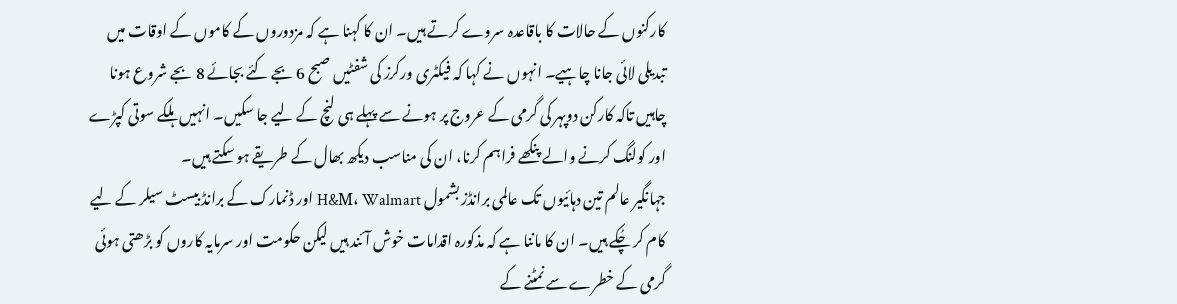کارکنوں کے حالات کا باقاعدہ سروے کرتے ہیں۔ ان کا کہنا ہے کہ مزدوروں کے کاموں کے اوقات میں تبدیلی لائی جانا چاہیے۔ انہوں نے کہا کہ فیکٹری ورکرز کی شفٹیں صبح 6 بجے کئے بجائے 8 بجے شروع ہونا چاہیں تاکہ کارکن دوپہر کی گرمی کے عروج پر ہونے سے پہلے ہی لنچ کے لیے جا سکیں۔ انہیں ہلکے سوتی کپڑے اور کولنگ کرنے والے پنکھے فراہم کرنا، ان کی مناسب دیکھ بھال کے طریقے ہو سکتے ہیں۔
جہانگیر عالم تین دہائیوں تک عالمی برانڈز بشمول H&M، Walmart اور ڈنمارک کے برانڈ بیسٹ سیلر کے لیے کام کر چُکے ہیں۔ ان کا ماننا ہے کہ مذکورہ اقدامات خوش آئند ہیں لیکن حکومت اور سرمایہ کاروں کو بڑھتی ہوئی گرمی کے خطرے سے نمٹنے کے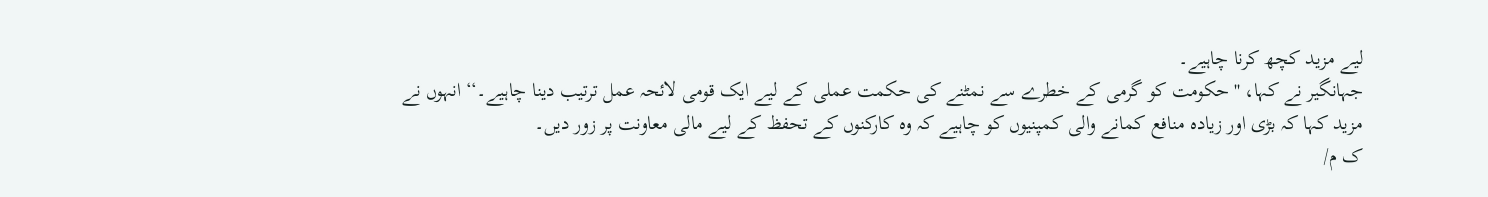لیے مزید کچھ کرنا چاہیے۔
جہانگیر نے کہا، ''حکومت کو گرمی کے خطرے سے نمٹنے کی حکمت عملی کے لیے ایک قومی لائحہ عمل ترتیب دینا چاہیے۔‘‘ انہوں نے مزید کہا کہ بڑی اور زیادہ منافع کمانے والی کمپنیوں کو چاہیے کہ وہ کارکنوں کے تحفظ کے لیے مالی معاونت پر زور دیں۔
ک م/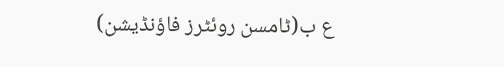ع ب(ٹامسن روئٹرز فاؤنڈیشن)